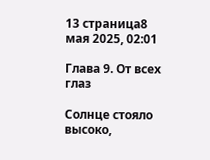13 страница8 мая 2025, 02:01

Глава 9. От всех глаз

Солнце стояло высоко,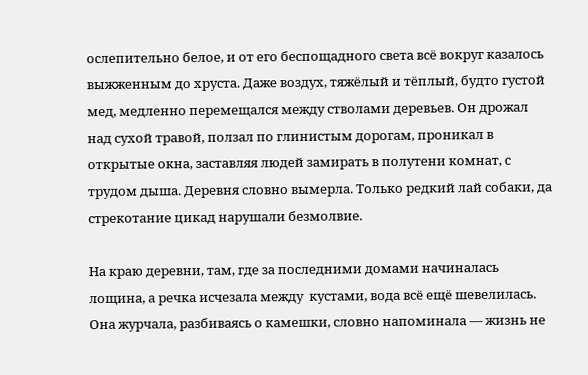ослепительно белое, и от его беспощадного света всё вокруг казалось выжженным до хруста. Даже воздух, тяжёлый и тёплый, будто густой мед, медленно перемещался между стволами деревьев. Он дрожал над сухой травой, ползал по глинистым дорогам, проникал в открытые окна, заставляя людей замирать в полутени комнат, с трудом дыша. Деревня словно вымерла. Только редкий лай собаки, да стрекотание цикад нарушали безмолвие.

На краю деревни, там, где за последними домами начиналась лощина, а речка исчезала между  кустами, вода всё ещё шевелилась. Она журчала, разбиваясь о камешки, словно напоминала — жизнь не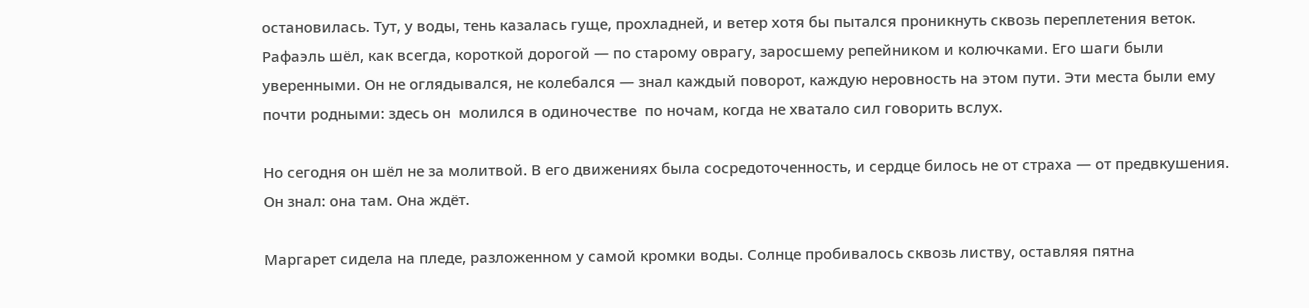остановилась. Тут, у воды, тень казалась гуще, прохладней, и ветер хотя бы пытался проникнуть сквозь переплетения веток.  Рафаэль шёл, как всегда, короткой дорогой — по старому оврагу, заросшему репейником и колючками. Его шаги были уверенными. Он не оглядывался, не колебался — знал каждый поворот, каждую неровность на этом пути. Эти места были ему почти родными: здесь он  молился в одиночестве  по ночам, когда не хватало сил говорить вслух.

Но сегодня он шёл не за молитвой. В его движениях была сосредоточенность, и сердце билось не от страха — от предвкушения.
Он знал: она там. Она ждёт.

Маргарет сидела на пледе, разложенном у самой кромки воды. Солнце пробивалось сквозь листву, оставляя пятна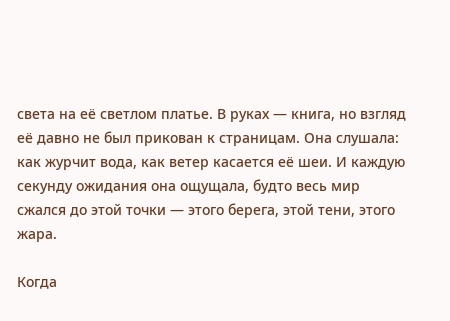света на её светлом платье. В руках — книга, но взгляд её давно не был прикован к страницам. Она слушала: как журчит вода, как ветер касается её шеи. И каждую секунду ожидания она ощущала, будто весь мир сжался до этой точки — этого берега, этой тени, этого жара.

Когда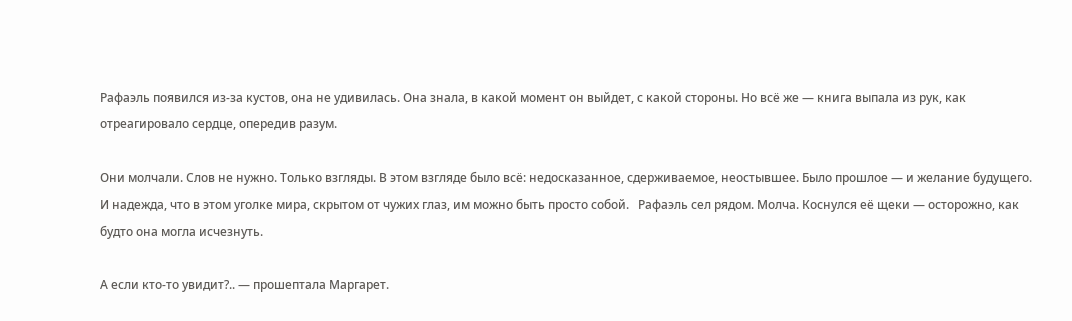Рафаэль появился из-за кустов, она не удивилась. Она знала, в какой момент он выйдет, с какой стороны. Но всё же — книга выпала из рук, как отреагировало сердце, опередив разум.

Они молчали. Слов не нужно. Только взгляды. В этом взгляде было всё: недосказанное, сдерживаемое, неостывшее. Было прошлое — и желание будущего. И надежда, что в этом уголке мира, скрытом от чужих глаз, им можно быть просто собой.   Рафаэль сел рядом. Молча. Коснулся её щеки — осторожно, как будто она могла исчезнуть.

А если кто-то увидит?.. — прошептала Маргарет.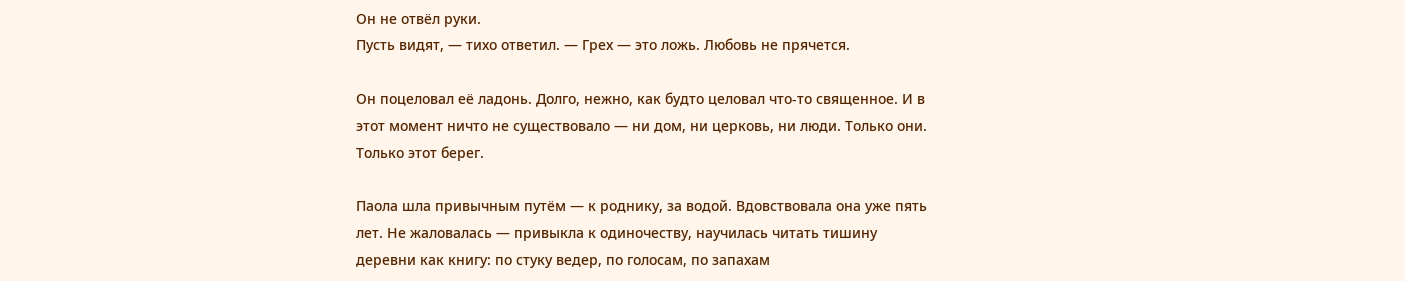Он не отвёл руки.
Пусть видят, — тихо ответил. — Грех — это ложь. Любовь не прячется.

Он поцеловал её ладонь. Долго, нежно, как будто целовал что-то священное. И в этот момент ничто не существовало — ни дом, ни церковь, ни люди. Только они. Только этот берег.

Паола шла привычным путём — к роднику, за водой. Вдовствовала она уже пять лет. Не жаловалась — привыкла к одиночеству, научилась читать тишину деревни как книгу: по стуку ведер, по голосам, по запахам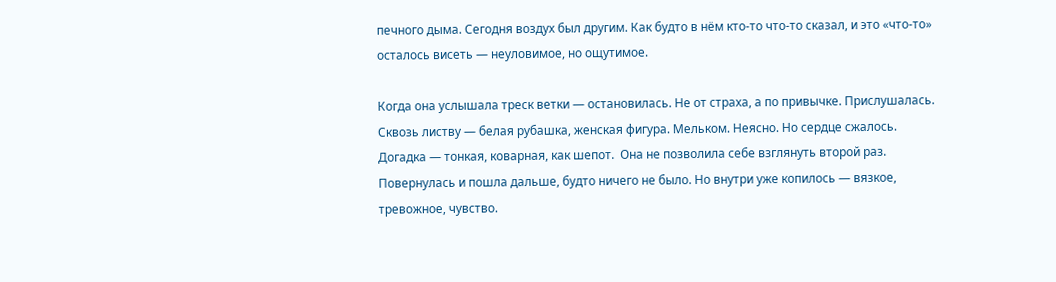печного дыма. Сегодня воздух был другим. Как будто в нём кто-то что-то сказал, и это «что-то» осталось висеть — неуловимое, но ощутимое.

Когда она услышала треск ветки — остановилась. Не от страха, а по привычке. Прислушалась. Сквозь листву — белая рубашка, женская фигура. Мельком. Неясно. Но сердце сжалось. Догадка — тонкая, коварная, как шепот.  Она не позволила себе взглянуть второй раз. Повернулась и пошла дальше, будто ничего не было. Но внутри уже копилось — вязкое, тревожное, чувство.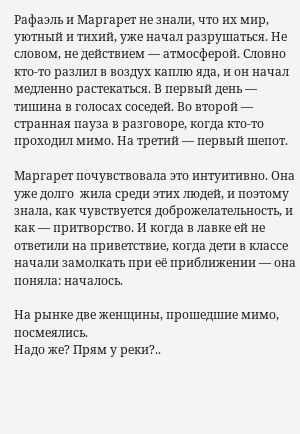Рафаэль и Маргарет не знали, что их мир, уютный и тихий, уже начал разрушаться. Не словом, не действием — атмосферой. Словно кто-то разлил в воздух каплю яда, и он начал медленно растекаться. В первый день — тишина в голосах соседей. Во второй — странная пауза в разговоре, когда кто-то проходил мимо. На третий — первый шепот.

Маргарет почувствовала это интуитивно. Она уже долго  жила среди этих людей, и поэтому знала, как чувствуется доброжелательность, и как — притворство. И когда в лавке ей не ответили на приветствие, когда дети в классе начали замолкать при её приближении — она поняла: началось.

На рынке две женщины, прошедшие мимо, посмеялись.
Надо же? Прям у реки?..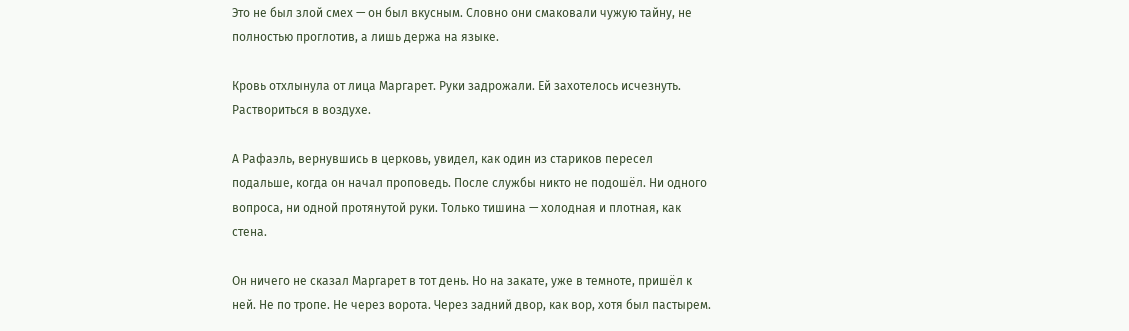Это не был злой смех — он был вкусным. Словно они смаковали чужую тайну, не полностью проглотив, а лишь держа на языке.

Кровь отхлынула от лица Маргарет. Руки задрожали. Ей захотелось исчезнуть. Раствориться в воздухе.

А Рафаэль, вернувшись в церковь, увидел, как один из стариков пересел подальше, когда он начал проповедь. После службы никто не подошёл. Ни одного вопроса, ни одной протянутой руки. Только тишина — холодная и плотная, как стена.

Он ничего не сказал Маргарет в тот день. Но на закате, уже в темноте, пришёл к ней. Не по тропе. Не через ворота. Через задний двор, как вор, хотя был пастырем.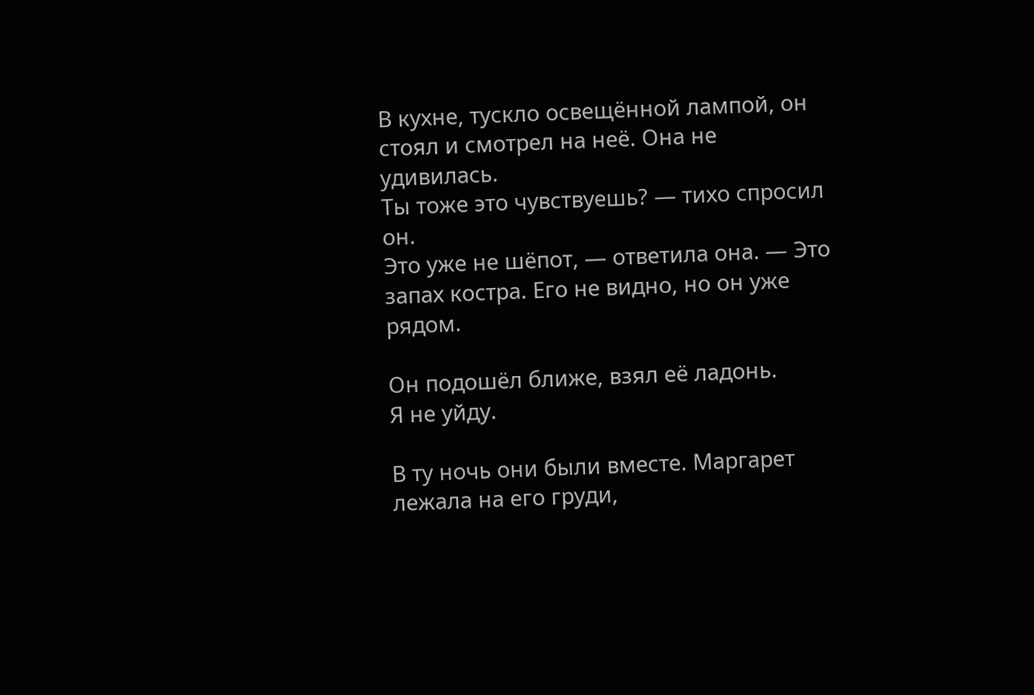В кухне, тускло освещённой лампой, он стоял и смотрел на неё. Она не удивилась.
Ты тоже это чувствуешь? — тихо спросил он.
Это уже не шёпот, — ответила она. — Это запах костра. Его не видно, но он уже рядом.

Он подошёл ближе, взял её ладонь.
Я не уйду.

В ту ночь они были вместе. Маргарет лежала на его груди,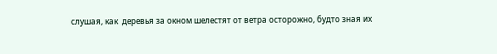слушая, как  деревья за окном шелестят от ветра осторожно, будто зная их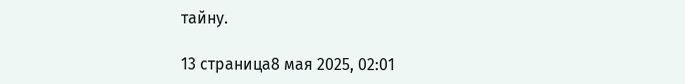тайну.

13 страница8 мая 2025, 02:01